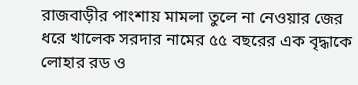রাজবাড়ীর পাংশায় মামলা তুলে না নেওয়ার জের ধরে খালেক সরদার নামের ৫৫ বছরের এক বৃদ্ধাকে লোহার রড ও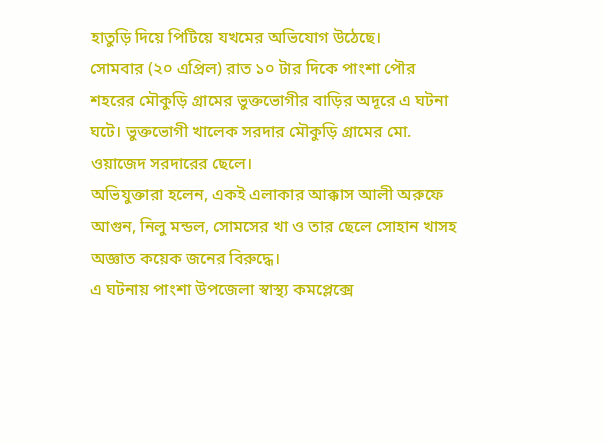হাতুড়ি দিয়ে পিটিয়ে যখমের অভিযোগ উঠেছে।
সোমবার (২০ এপ্রিল) রাত ১০ টার দিকে পাংশা পৌর শহরের মৌকুড়ি গ্রামের ভুক্তভোগীর বাড়ির অদূরে এ ঘটনা ঘটে। ভুক্তভোগী খালেক সরদার মৌকুড়ি গ্রামের মো. ওয়াজেদ সরদারের ছেলে।
অভিযুক্তারা হলেন, একই এলাকার আক্কাস আলী অরুফে আগুন, নিলু মন্ডল, সোমসের খা ও তার ছেলে সোহান খাসহ অজ্ঞাত কয়েক জনের বিরুদ্ধে।
এ ঘটনায় পাংশা উপজেলা স্বাস্থ্য কমপ্লেক্সে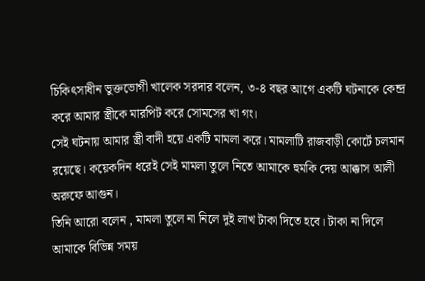চিকিৎসাধীন ভুক্তভোগী খালেক সরদার বলেন, ৩-৪ বছর আগে একটি ঘটনাকে কেন্দ্র করে আমার স্ত্রীকে মারপিট করে সোমসের খা গং।
সেই ঘটনায় আমার স্ত্রী বাদী হয়ে একটি মামলা করে। মামলাটি রাজবাড়ী কোর্টে চলমান রয়েছে। কয়েকদিন ধরেই সেই মামলা তুলে নিতে আমাকে হুমকি দেয় আক্কাস আলী অরুফে আগুন।
তিনি আরো বলেন , মামলা তুলে না নিলে দুই লাখ টাকা দিতে হবে। টাকা না দিলে আমাকে বিভিন্ন সময়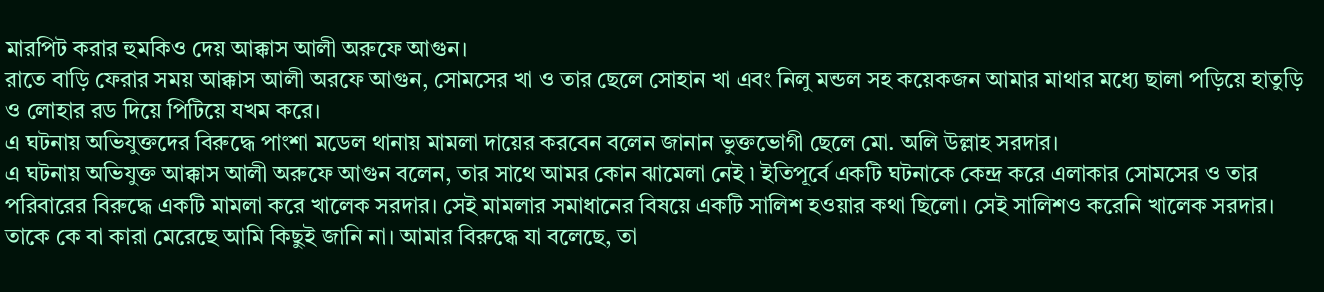মারপিট করার হুমকিও দেয় আক্কাস আলী অরুফে আগুন।
রাতে বাড়ি ফেরার সময় আক্কাস আলী অরফে আগুন, সোমসের খা ও তার ছেলে সোহান খা এবং নিলু মন্ডল সহ কয়েকজন আমার মাথার মধ্যে ছালা পড়িয়ে হাতুড়ি ও লোহার রড দিয়ে পিটিয়ে যখম করে।
এ ঘটনায় অভিযুক্তদের বিরুদ্ধে পাংশা মডেল থানায় মামলা দায়ের করবেন বলেন জানান ভুক্তভোগী ছেলে মো. অলি উল্লাহ সরদার।
এ ঘটনায় অভিযুক্ত আক্কাস আলী অরুফে আগুন বলেন, তার সাথে আমর কোন ঝামেলা নেই ৷ ইতিপূর্বে একটি ঘটনাকে কেন্দ্র করে এলাকার সোমসের ও তার পরিবারের বিরুদ্ধে একটি মামলা করে খালেক সরদার। সেই মামলার সমাধানের বিষয়ে একটি সালিশ হওয়ার কথা ছিলো। সেই সালিশও করেনি খালেক সরদার। তাকে কে বা কারা মেরেছে আমি কিছুই জানি না। আমার বিরুদ্ধে যা বলেছে, তা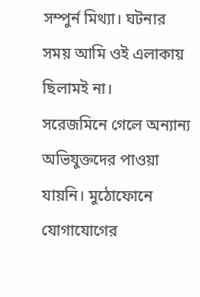সম্পুর্ন মিথ্যা। ঘটনার সময় আমি ওই এলাকায় ছিলামই না।
সরেজমিনে গেলে অন্যান্য অভিযুক্তদের পাওয়া যায়নি। মুঠোফোনে যোগাযোগের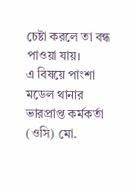চেষ্টা করলে তা বন্ধ পাওয়া যায়।
এ বিষয়ে পাংশা মডেল থানার ভারপ্রাপ্ত কর্মকর্তা (ওসি) মো.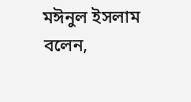মঈনুল ইসলাম বলেন,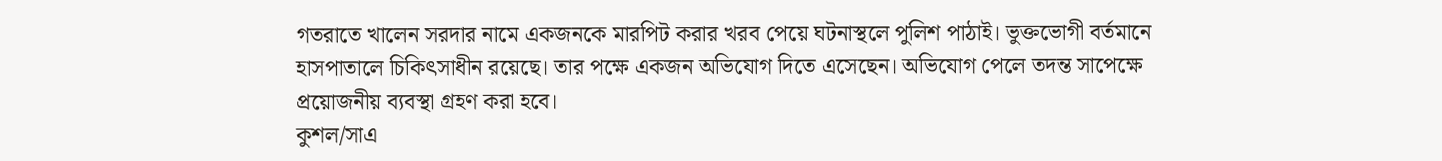গতরাতে খালেন সরদার নামে একজনকে মারপিট করার খরব পেয়ে ঘটনাস্থলে পুলিশ পাঠাই। ভুক্তভোগী বর্তমানে হাসপাতালে চিকিৎসাধীন রয়েছে। তার পক্ষে একজন অভিযোগ দিতে এসেছেন। অভিযোগ পেলে তদন্ত সাপেক্ষে প্রয়োজনীয় ব্যবস্থা গ্রহণ করা হবে।
কুশল/সাএ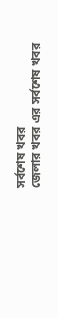সর্বশেষ খবর
জেলার খবর এর সর্বশেষ খবর